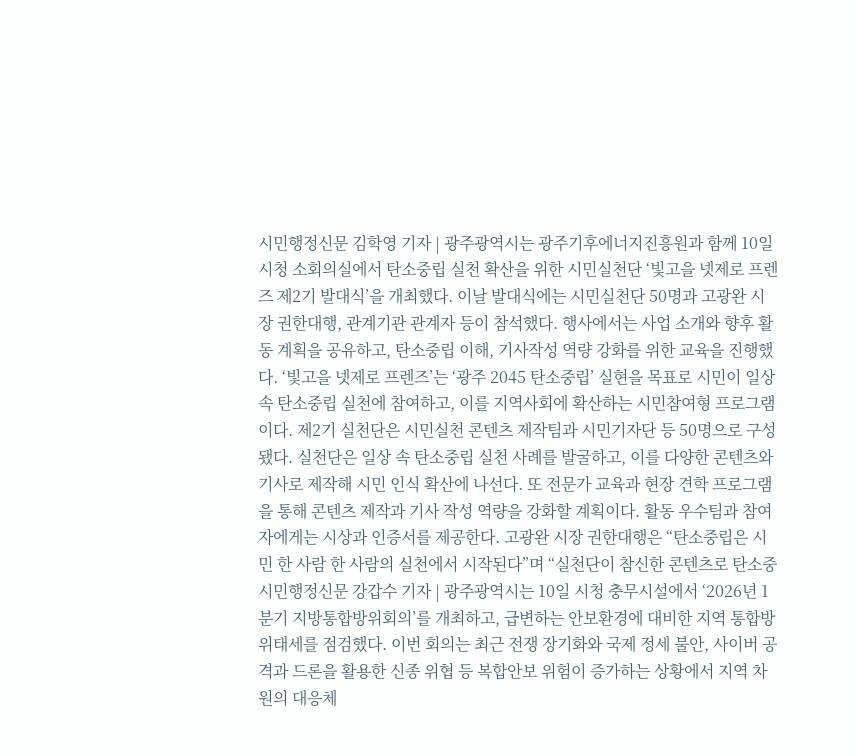시민행정신문 김학영 기자 | 광주광역시는 광주기후에너지진흥원과 함께 10일 시청 소회의실에서 탄소중립 실천 확산을 위한 시민실천단 ‘빛고을 넷제로 프렌즈 제2기 발대식’을 개최했다. 이날 발대식에는 시민실천단 50명과 고광완 시장 권한대행, 관계기관 관계자 등이 참석했다. 행사에서는 사업 소개와 향후 활동 계획을 공유하고, 탄소중립 이해, 기사작성 역량 강화를 위한 교육을 진행했다. ‘빛고을 넷제로 프렌즈’는 ‘광주 2045 탄소중립’ 실현을 목표로 시민이 일상 속 탄소중립 실천에 참여하고, 이를 지역사회에 확산하는 시민참여형 프로그램이다. 제2기 실천단은 시민실천 콘텐츠 제작팀과 시민기자단 등 50명으로 구성됐다. 실천단은 일상 속 탄소중립 실천 사례를 발굴하고, 이를 다양한 콘텐츠와 기사로 제작해 시민 인식 확산에 나선다. 또 전문가 교육과 현장 견학 프로그램을 통해 콘텐츠 제작과 기사 작성 역량을 강화할 계획이다. 활동 우수팀과 참여자에게는 시상과 인증서를 제공한다. 고광완 시장 권한대행은 “탄소중립은 시민 한 사람 한 사람의 실천에서 시작된다”며 “실천단이 참신한 콘텐츠로 탄소중
시민행정신문 강갑수 기자 | 광주광역시는 10일 시청 충무시설에서 ‘2026년 1분기 지방통합방위회의’를 개최하고, 급변하는 안보환경에 대비한 지역 통합방위태세를 점검했다. 이번 회의는 최근 전쟁 장기화와 국제 정세 불안, 사이버 공격과 드론을 활용한 신종 위협 등 복합안보 위험이 증가하는 상황에서 지역 차원의 대응체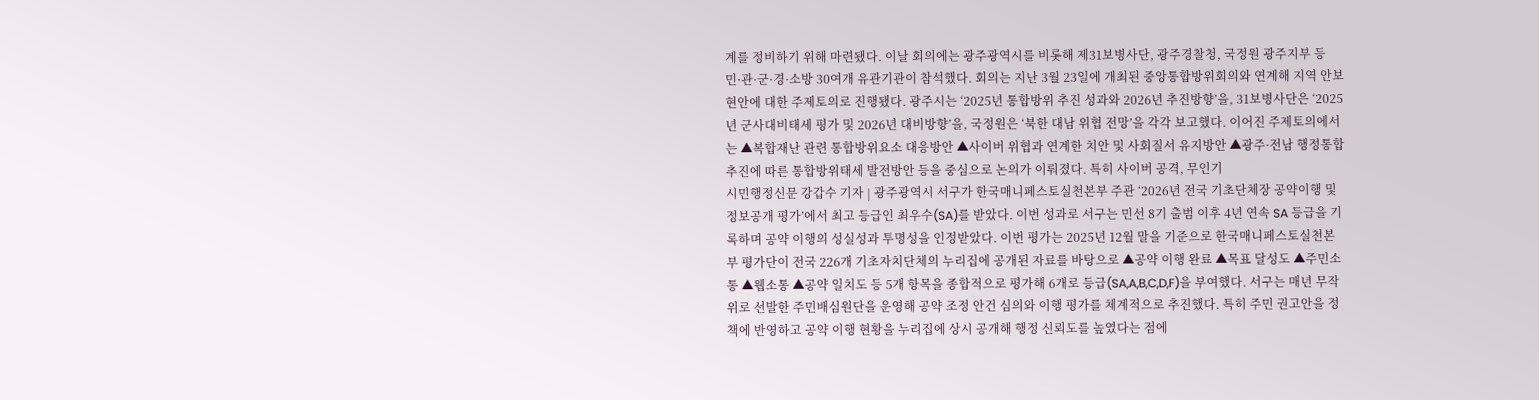계를 정비하기 위해 마련됐다. 이날 회의에는 광주광역시를 비롯해 제31보병사단, 광주경찰청, 국정원 광주지부 등 민·관·군·경·소방 30여개 유관기관이 참석했다. 회의는 지난 3월 23일에 개최된 중앙통합방위회의와 연계해 지역 안보현안에 대한 주제토의로 진행됐다. 광주시는 ‘2025년 통합방위 추진 성과와 2026년 추진방향’을, 31보병사단은 ‘2025년 군사대비태세 평가 및 2026년 대비방향’을, 국정원은 ‘북한 대남 위협 전망’을 각각 보고했다. 이어진 주제토의에서는 ▲복합재난 관련 통합방위요소 대응방안 ▲사이버 위협과 연계한 치안 및 사회질서 유지방안 ▲광주·전남 행정통합 추진에 따른 통합방위태세 발전방안 등을 중심으로 논의가 이뤄졌다. 특히 사이버 공격, 무인기
시민행정신문 강갑수 기자 | 광주광역시 서구가 한국매니페스토실천본부 주관 ‘2026년 전국 기초단체장 공약이행 및 정보공개 평가’에서 최고 등급인 최우수(SA)를 받았다. 이번 성과로 서구는 민선 8기 출범 이후 4년 연속 SA 등급을 기록하며 공약 이행의 성실성과 투명성을 인정받았다. 이번 평가는 2025년 12월 말을 기준으로 한국매니페스토실천본부 평가단이 전국 226개 기초자치단체의 누리집에 공개된 자료를 바탕으로 ▲공약 이행 완료 ▲목표 달성도 ▲주민소통 ▲웹소통 ▲공약 일치도 등 5개 항목을 종합적으로 평가해 6개로 등급(SA,A,B,C,D,F)을 부여했다. 서구는 매년 무작위로 선발한 주민배심원단을 운영해 공약 조정 안건 심의와 이행 평가를 체계적으로 추진했다. 특히 주민 권고안을 정책에 반영하고 공약 이행 현황을 누리집에 상시 공개해 행정 신뢰도를 높였다는 점에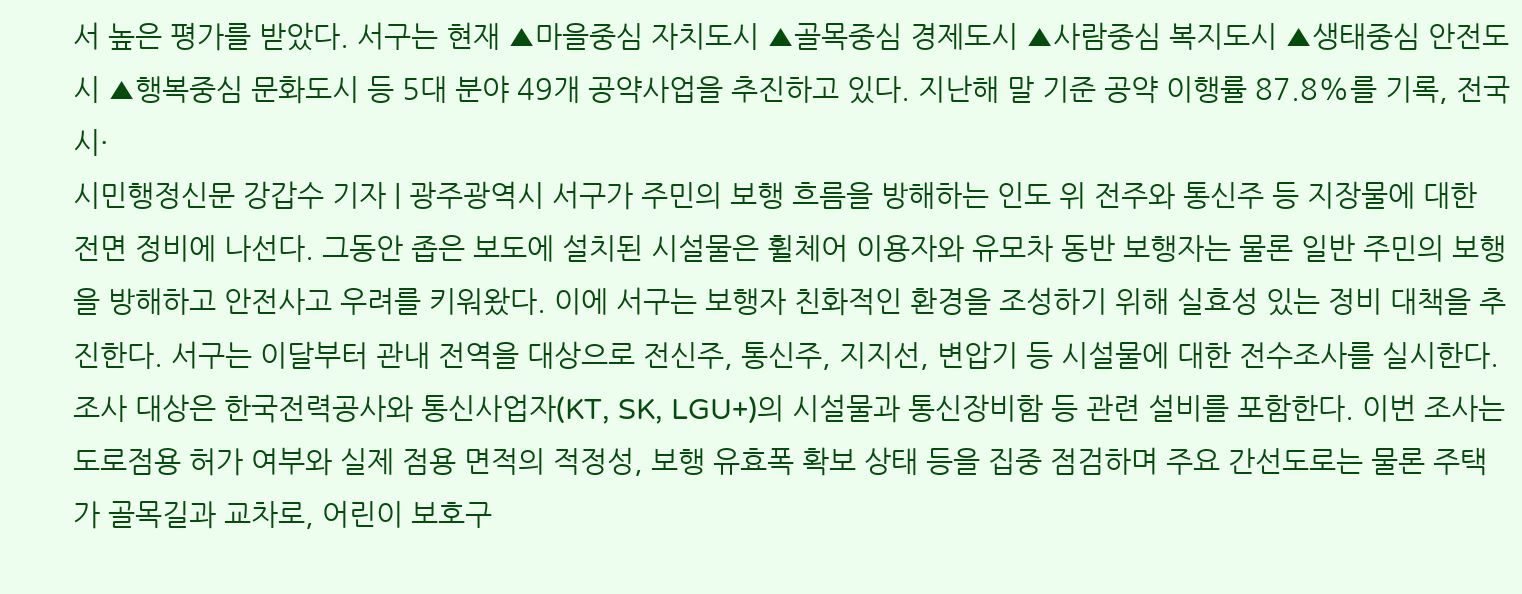서 높은 평가를 받았다. 서구는 현재 ▲마을중심 자치도시 ▲골목중심 경제도시 ▲사람중심 복지도시 ▲생태중심 안전도시 ▲행복중심 문화도시 등 5대 분야 49개 공약사업을 추진하고 있다. 지난해 말 기준 공약 이행률 87.8%를 기록, 전국 시·
시민행정신문 강갑수 기자 | 광주광역시 서구가 주민의 보행 흐름을 방해하는 인도 위 전주와 통신주 등 지장물에 대한 전면 정비에 나선다. 그동안 좁은 보도에 설치된 시설물은 휠체어 이용자와 유모차 동반 보행자는 물론 일반 주민의 보행을 방해하고 안전사고 우려를 키워왔다. 이에 서구는 보행자 친화적인 환경을 조성하기 위해 실효성 있는 정비 대책을 추진한다. 서구는 이달부터 관내 전역을 대상으로 전신주, 통신주, 지지선, 변압기 등 시설물에 대한 전수조사를 실시한다. 조사 대상은 한국전력공사와 통신사업자(KT, SK, LGU+)의 시설물과 통신장비함 등 관련 설비를 포함한다. 이번 조사는 도로점용 허가 여부와 실제 점용 면적의 적정성, 보행 유효폭 확보 상태 등을 집중 점검하며 주요 간선도로는 물론 주택가 골목길과 교차로, 어린이 보호구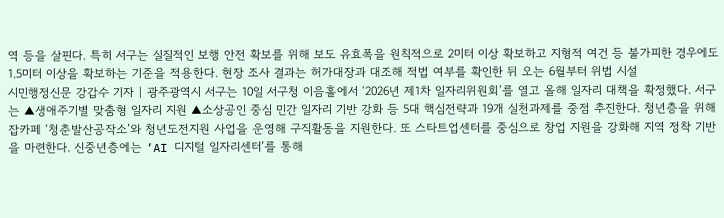역 등을 살핀다. 특히 서구는 실질적인 보행 안전 확보를 위해 보도 유효폭을 원칙적으로 2미터 이상 확보하고 지형적 여건 등 불가피한 경우에도 1.5미터 이상을 확보하는 기준을 적용한다. 현장 조사 결과는 허가대장과 대조해 적법 여부를 확인한 뒤 오는 6월부터 위법 시설
시민행정신문 강갑수 기자 | 광주광역시 서구는 10일 서구청 이음홀에서 ‘2026년 제1차 일자리위원회’를 열고 올해 일자리 대책을 확정했다. 서구는 ▲생애주기별 맞춤형 일자리 지원 ▲소상공인 중심 민간 일자리 기반 강화 등 5대 핵심전략과 19개 실천과제를 중점 추진한다. 청년층을 위해 잡카페 ‘청춘발산공작소’와 청년도전지원 사업을 운영해 구직활동을 지원한다. 또 스타트업센터를 중심으로 창업 지원을 강화해 지역 정착 기반을 마련한다. 신중년층에는 ‘AI 디지털 일자리센터’를 통해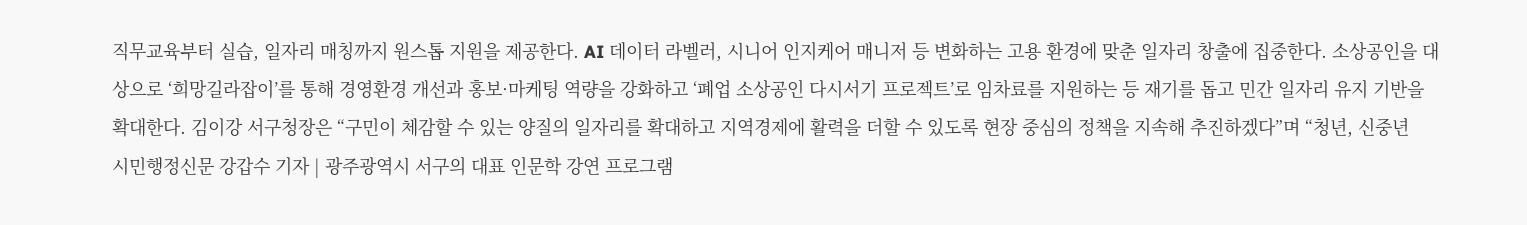직무교육부터 실습, 일자리 매칭까지 원스톱 지원을 제공한다. AI 데이터 라벨러, 시니어 인지케어 매니저 등 변화하는 고용 환경에 맞춘 일자리 창출에 집중한다. 소상공인을 대상으로 ‘희망길라잡이’를 통해 경영환경 개선과 홍보·마케팅 역량을 강화하고 ‘폐업 소상공인 다시서기 프로젝트’로 임차료를 지원하는 등 재기를 돕고 민간 일자리 유지 기반을 확대한다. 김이강 서구청장은 “구민이 체감할 수 있는 양질의 일자리를 확대하고 지역경제에 활력을 더할 수 있도록 현장 중심의 정책을 지속해 추진하겠다”며 “청년, 신중년
시민행정신문 강갑수 기자 | 광주광역시 서구의 대표 인문학 강연 프로그램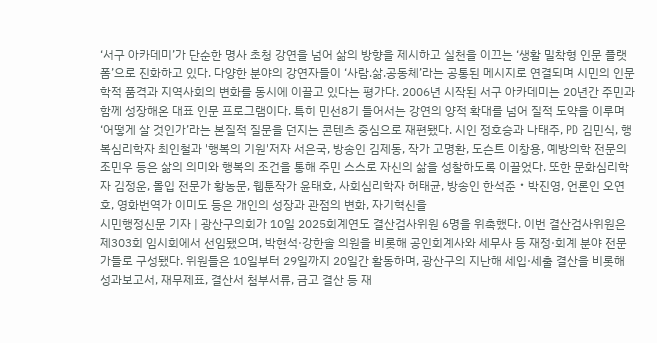‘서구 아카데미’가 단순한 명사 초청 강연을 넘어 삶의 방향을 제시하고 실천을 이끄는 ‘생활 밀착형 인문 플랫폼’으로 진화하고 있다. 다양한 분야의 강연자들이 ‘사람.삶.공동체’라는 공통된 메시지로 연결되며 시민의 인문학적 품격과 지역사회의 변화를 동시에 이끌고 있다는 평가다. 2006년 시작된 서구 아카데미는 20년간 주민과 함께 성장해온 대표 인문 프로그램이다. 특히 민선8기 들어서는 강연의 양적 확대를 넘어 질적 도약을 이루며 ‘어떻게 살 것인가’라는 본질적 질문을 던지는 콘텐츠 중심으로 재편됐다. 시인 정호승과 나태주, PD 김민식, 행복심리학자 최인철과 '행복의 기원'저자 서은국, 방송인 김제동, 작가 고명환, 도슨트 이창용, 예방의학 전문의 조민우 등은 삶의 의미와 행복의 조건을 통해 주민 스스로 자신의 삶을 성찰하도록 이끌었다. 또한 문화심리학자 김정운, 몰입 전문가 황농문, 웹툰작가 윤태호, 사회심리학자 허태균, 방송인 한석준‧박진영, 언론인 오연호, 영화번역가 이미도 등은 개인의 성장과 관점의 변화, 자기혁신을
시민행정신문 기자 | 광산구의회가 10일 2025회계연도 결산검사위원 6명을 위촉했다. 이번 결산검사위원은 제303회 임시회에서 선임됐으며, 박현석·강한솔 의원을 비롯해 공인회계사와 세무사 등 재정·회계 분야 전문가들로 구성됐다. 위원들은 10일부터 29일까지 20일간 활동하며, 광산구의 지난해 세입·세출 결산을 비롯해 성과보고서, 재무제표, 결산서 첨부서류, 금고 결산 등 재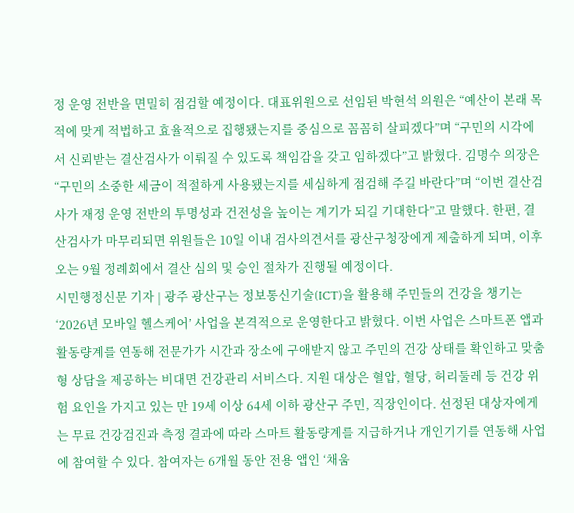정 운영 전반을 면밀히 점검할 예정이다. 대표위원으로 선임된 박현석 의원은 “예산이 본래 목적에 맞게 적법하고 효율적으로 집행됐는지를 중심으로 꼼꼼히 살피겠다”며 “구민의 시각에서 신뢰받는 결산검사가 이뤄질 수 있도록 책임감을 갖고 임하겠다”고 밝혔다. 김명수 의장은 “구민의 소중한 세금이 적절하게 사용됐는지를 세심하게 점검해 주길 바란다”며 “이번 결산검사가 재정 운영 전반의 투명성과 건전성을 높이는 계기가 되길 기대한다”고 말했다. 한편, 결산검사가 마무리되면 위원들은 10일 이내 검사의견서를 광산구청장에게 제출하게 되며, 이후 오는 9월 정례회에서 결산 심의 및 승인 절차가 진행될 예정이다.
시민행정신문 기자 | 광주 광산구는 정보통신기술(ICT)을 활용해 주민들의 건강을 챙기는 ‘2026년 모바일 헬스케어’ 사업을 본격적으로 운영한다고 밝혔다. 이번 사업은 스마트폰 앱과 활동량계를 연동해 전문가가 시간과 장소에 구애받지 않고 주민의 건강 상태를 확인하고 맞춤형 상담을 제공하는 비대면 건강관리 서비스다. 지원 대상은 혈압, 혈당, 허리둘레 등 건강 위험 요인을 가지고 있는 만 19세 이상 64세 이하 광산구 주민, 직장인이다. 선정된 대상자에게는 무료 건강검진과 측정 결과에 따라 스마트 활동량계를 지급하거나 개인기기를 연동해 사업에 참여할 수 있다. 참여자는 6개월 동안 전용 앱인 ‘채움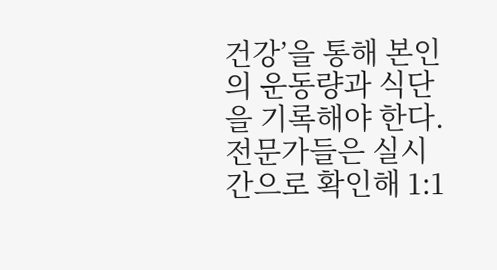건강’을 통해 본인의 운동량과 식단을 기록해야 한다. 전문가들은 실시간으로 확인해 1:1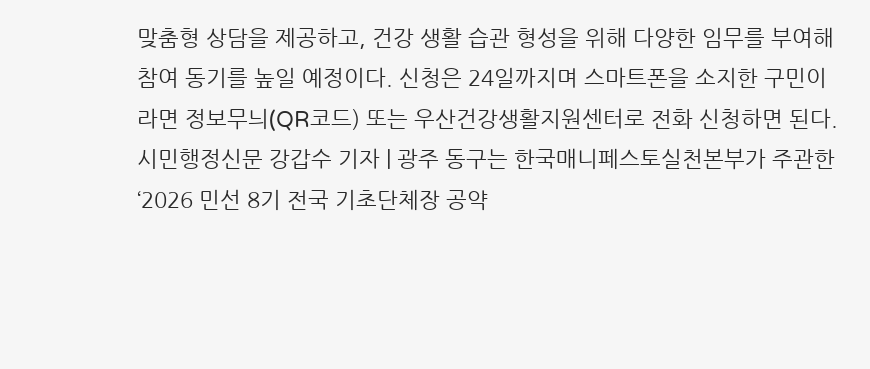맞춤형 상담을 제공하고, 건강 생활 습관 형성을 위해 다양한 임무를 부여해 참여 동기를 높일 예정이다. 신청은 24일까지며 스마트폰을 소지한 구민이라면 정보무늬(QR코드) 또는 우산건강생활지원센터로 전화 신청하면 된다.
시민행정신문 강갑수 기자 | 광주 동구는 한국매니페스토실천본부가 주관한 ‘2026 민선 8기 전국 기초단체장 공약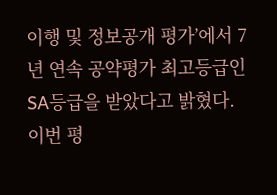이행 및 정보공개 평가’에서 7년 연속 공약평가 최고등급인 SA등급을 받았다고 밝혔다. 이번 평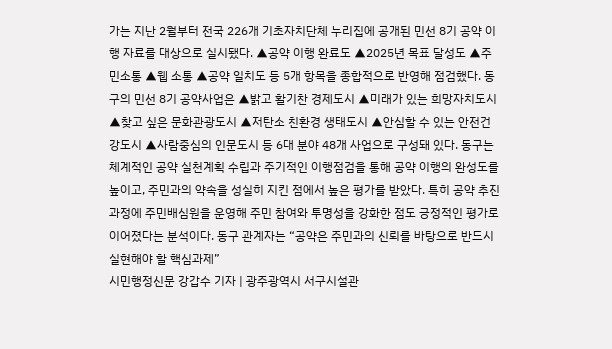가는 지난 2월부터 전국 226개 기초자치단체 누리집에 공개된 민선 8기 공약 이행 자료를 대상으로 실시됐다. ▲공약 이행 완료도 ▲2025년 목표 달성도 ▲주민소통 ▲웹 소통 ▲공약 일치도 등 5개 항목을 종합적으로 반영해 점검했다. 동구의 민선 8기 공약사업은 ▲밝고 활기찬 경제도시 ▲미래가 있는 희망자치도시 ▲찾고 싶은 문화관광도시 ▲저탄소 친환경 생태도시 ▲안심할 수 있는 안전건강도시 ▲사람중심의 인문도시 등 6대 분야 48개 사업으로 구성돼 있다. 동구는 체계적인 공약 실천계획 수립과 주기적인 이행점검을 통해 공약 이행의 완성도를 높이고, 주민과의 약속을 성실히 지킨 점에서 높은 평가를 받았다. 특히 공약 추진 과정에 주민배심원을 운영해 주민 참여와 투명성을 강화한 점도 긍정적인 평가로 이어졌다는 분석이다. 동구 관계자는 “공약은 주민과의 신뢰를 바탕으로 반드시 실현해야 할 핵심과제”
시민행정신문 강갑수 기자 | 광주광역시 서구시설관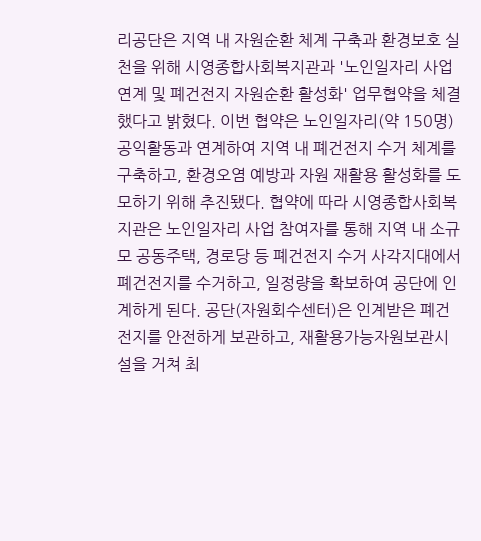리공단은 지역 내 자원순환 체계 구축과 환경보호 실천을 위해 시영종합사회복지관과 '노인일자리 사업 연계 및 폐건전지 자원순환 활성화' 업무협약을 체결했다고 밝혔다. 이번 협약은 노인일자리(약 150명) 공익활동과 연계하여 지역 내 폐건전지 수거 체계를 구축하고, 환경오염 예방과 자원 재활용 활성화를 도모하기 위해 추진됐다. 협약에 따라 시영종합사회복지관은 노인일자리 사업 참여자를 통해 지역 내 소규모 공동주택, 경로당 등 폐건전지 수거 사각지대에서 폐건전지를 수거하고, 일정량을 확보하여 공단에 인계하게 된다. 공단(자원회수센터)은 인계받은 폐건전지를 안전하게 보관하고, 재활용가능자원보관시설을 거쳐 최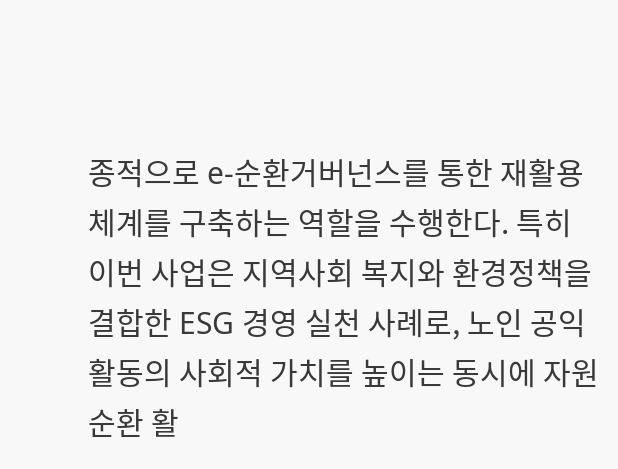종적으로 e-순환거버넌스를 통한 재활용 체계를 구축하는 역할을 수행한다. 특히 이번 사업은 지역사회 복지와 환경정책을 결합한 ESG 경영 실천 사례로, 노인 공익활동의 사회적 가치를 높이는 동시에 자원순환 활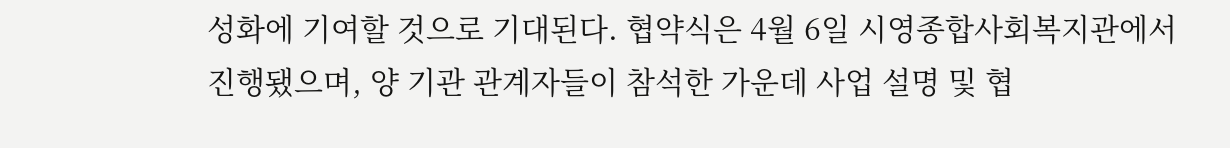성화에 기여할 것으로 기대된다. 협약식은 4월 6일 시영종합사회복지관에서 진행됐으며, 양 기관 관계자들이 참석한 가운데 사업 설명 및 협